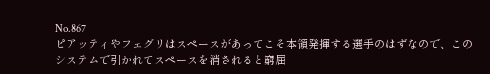No.867
ピアッティやフェグリはスペースがあってこそ本領発揮する選手のはずなので、このシステムで引かれてスペースを消されると窮屈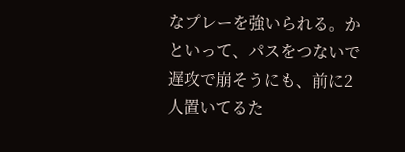なプレーを強いられる。かといって、パスをつないで遅攻で崩そうにも、前に2人置いてるた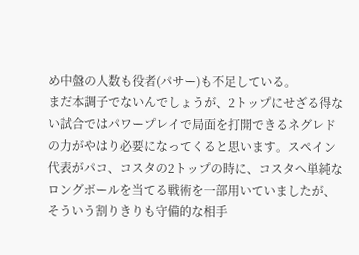め中盤の人数も役者(パサー)も不足している。
まだ本調子でないんでしょうが、2トップにせざる得ない試合ではパワープレイで局面を打開できるネグレドの力がやはり必要になってくると思います。スペイン代表がパコ、コスタの2トップの時に、コスタへ単純なロングボールを当てる戦術を一部用いていましたが、そういう割りきりも守備的な相手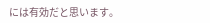には有効だと思います。